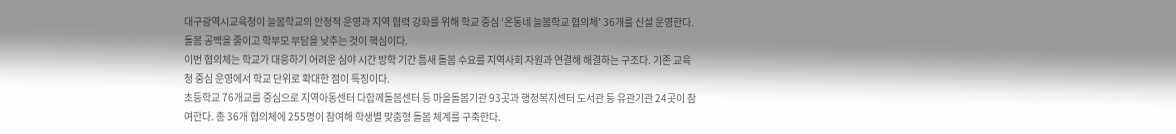대구광역시교육청이 늘봄학교의 안정적 운영과 지역 협력 강화를 위해 학교 중심 ‘온동네 늘봄학교 협의체’ 36개를 신설 운영한다. 돌봄 공백을 줄이고 학부모 부담을 낮추는 것이 핵심이다.
이번 협의체는 학교가 대응하기 어려운 심야 시간 방학 기간 틈새 돌봄 수요를 지역사회 자원과 연결해 해결하는 구조다. 기존 교육청 중심 운영에서 학교 단위로 확대한 점이 특징이다.
초등학교 76개교를 중심으로 지역아동센터 다함께돌봄센터 등 마을돌봄기관 93곳과 행정복지센터 도서관 등 유관기관 24곳이 참여한다. 총 36개 협의체에 255명이 참여해 학생별 맞춤형 돌봄 체계를 구축한다.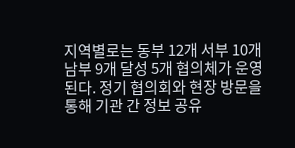지역별로는 동부 12개 서부 10개 남부 9개 달성 5개 협의체가 운영된다. 정기 협의회와 현장 방문을 통해 기관 간 정보 공유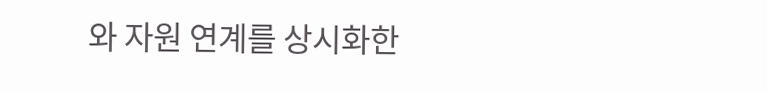와 자원 연계를 상시화한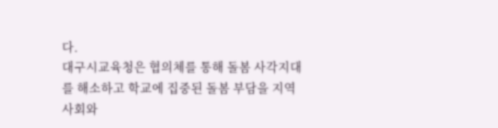다.
대구시교육청은 협의체를 통해 돌봄 사각지대를 해소하고 학교에 집중된 돌봄 부담을 지역사회와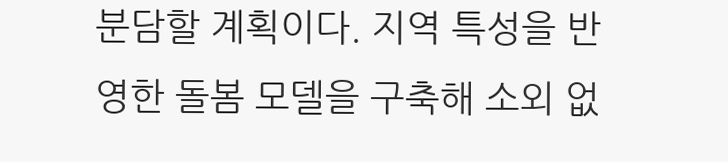분담할 계획이다. 지역 특성을 반영한 돌봄 모델을 구축해 소외 없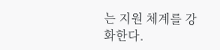는 지원 체계를 강화한다.